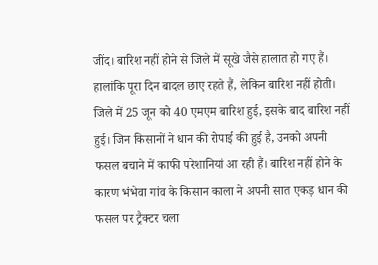जींद। बारिश नहीं होने से जिले में सूखे जैसे हालात हो गए हैं। हालांकि पूरा दिन बादल छाए रहते हैं, लेकिन बारिश नहीं होती। जिले में 25 जून को 40 एमएम बारिश हुई, इसके बाद बारिश नहीं हुई। जिन किसानों ने धान की रोपाई की हुई है, उनको अपनी फसल बचाने में काफी परेशानियां आ रही हैं। बारिश नहीं होने के कारण भंभेवा गांव के किसान काला ने अपनी सात एकड़ धान की फसल पर ट्रैक्टर चला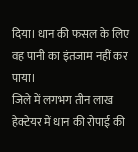दिया। धान की फसल के लिए वह पानी का इंतजाम नहीं कर पाया।
जिले में लगभग तीन लाख हेक्टेयर में धान की रोपाई की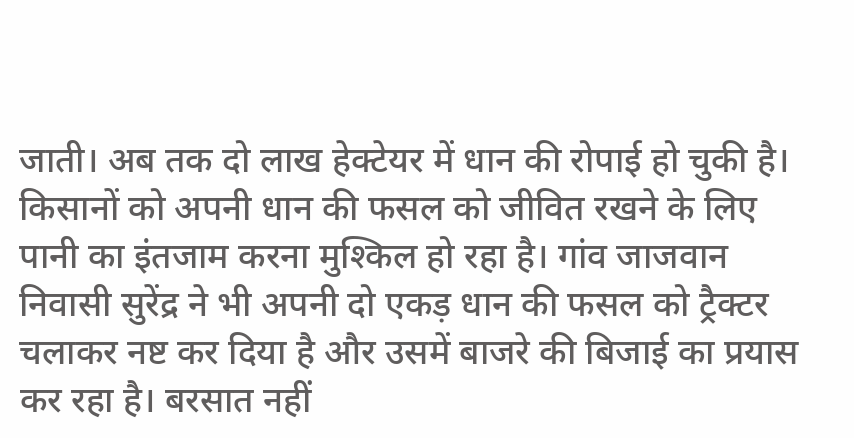जाती। अब तक दो लाख हेक्टेयर में धान की रोपाई हो चुकी है। किसानों को अपनी धान की फसल को जीवित रखने के लिए पानी का इंतजाम करना मुश्किल हो रहा है। गांव जाजवान निवासी सुरेंद्र ने भी अपनी दो एकड़ धान की फसल को ट्रैक्टर चलाकर नष्ट कर दिया है और उसमें बाजरे की बिजाई का प्रयास कर रहा है। बरसात नहीं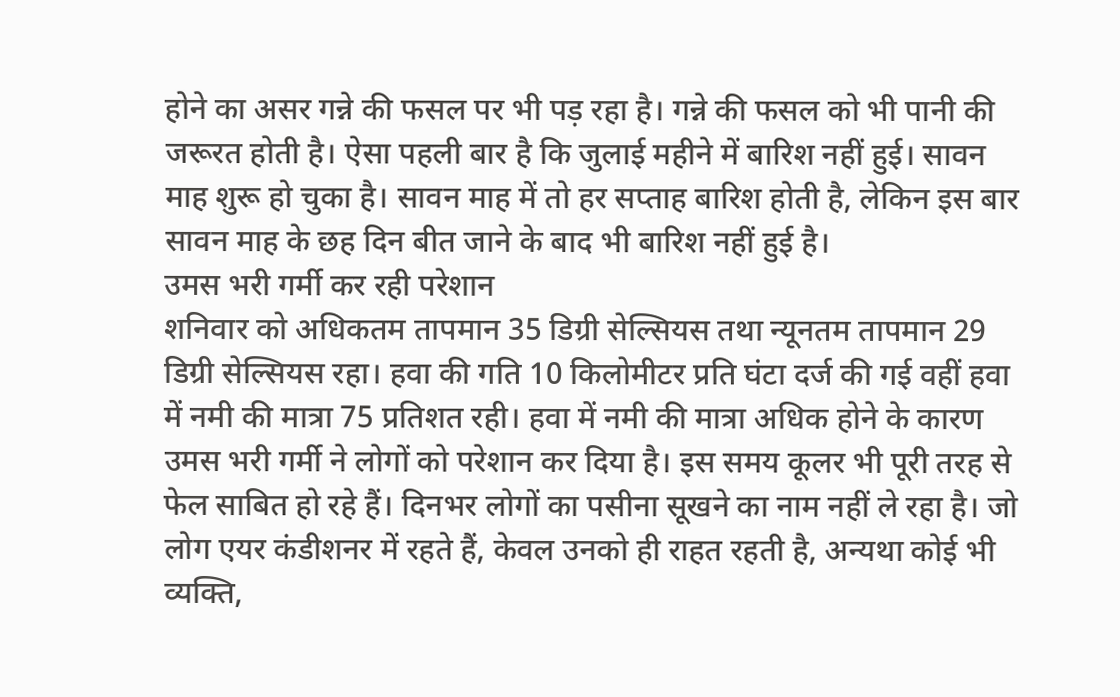होने का असर गन्ने की फसल पर भी पड़ रहा है। गन्ने की फसल को भी पानी की जरूरत होती है। ऐसा पहली बार है कि जुलाई महीने में बारिश नहीं हुई। सावन माह शुरू हो चुका है। सावन माह में तो हर सप्ताह बारिश होती है, लेकिन इस बार सावन माह के छह दिन बीत जाने के बाद भी बारिश नहीं हुई है।
उमस भरी गर्मी कर रही परेशान
शनिवार को अधिकतम तापमान 35 डिग्री सेल्सियस तथा न्यूनतम तापमान 29 डिग्री सेल्सियस रहा। हवा की गति 10 किलोमीटर प्रति घंटा दर्ज की गई वहीं हवा में नमी की मात्रा 75 प्रतिशत रही। हवा में नमी की मात्रा अधिक होने के कारण उमस भरी गर्मी ने लोगों को परेशान कर दिया है। इस समय कूलर भी पूरी तरह से फेल साबित हो रहे हैं। दिनभर लोगों का पसीना सूखने का नाम नहीं ले रहा है। जो लोग एयर कंडीशनर में रहते हैं, केवल उनको ही राहत रहती है, अन्यथा कोई भी व्यक्ति,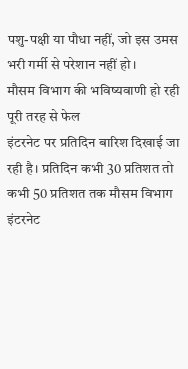पशु-पक्षी या पौधा नहीं, जो इस उमस भरी गर्मी से परेशान नहीं हो।
मौसम विभाग की भविष्यवाणी हो रही पूरी तरह से फेल
इंटरनेट पर प्रतिदिन बारिश दिखाई जा रही है। प्रतिदिन कभी 30 प्रतिशत तो कभी 50 प्रतिशत तक मौसम विभाग इंटरनेट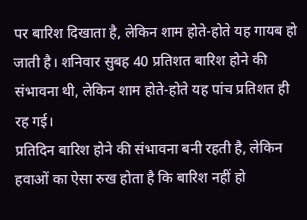पर बारिश दिखाता है, लेकिन शाम होते-होते यह गायब हो जाती है। शनिवार सुबह 40 प्रतिशत बारिश होने की संभावना थी, लेकिन शाम होते-होते यह पांच प्रतिशत ही रह गई।
प्रतिदिन बारिश होने की संभावना बनी रहती है, लेकिन हवाओं का ऐसा रुख होता है कि बारिश नहीं हो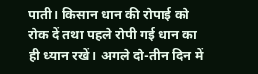पाती। किसान धान की रोपाई को रोक दें तथा पहले रोपी गई धान का ही ध्यान रखें। अगले दो-तीन दिन में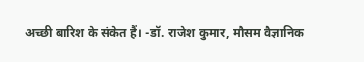अच्छी बारिश के संकेत हैं। -डॉ. राजेश कुमार, मौसम वैज्ञानिक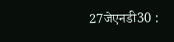27जेएनडी30 :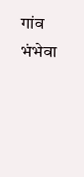गांव भंभेवा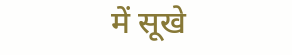में सूखे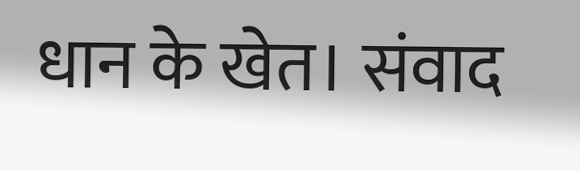धान के खेत। संवाद